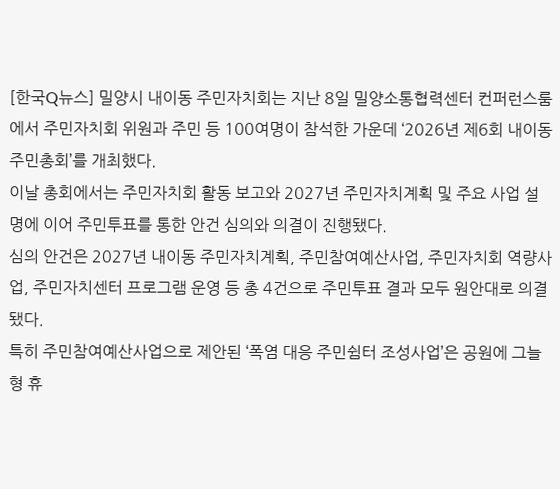[한국Q뉴스] 밀양시 내이동 주민자치회는 지난 8일 밀양소통협력센터 컨퍼런스룸에서 주민자치회 위원과 주민 등 100여명이 참석한 가운데 ‘2026년 제6회 내이동 주민총회’를 개최했다.
이날 총회에서는 주민자치회 활동 보고와 2027년 주민자치계획 및 주요 사업 설명에 이어 주민투표를 통한 안건 심의와 의결이 진행됐다.
심의 안건은 2027년 내이동 주민자치계획, 주민참여예산사업, 주민자치회 역량사업, 주민자치센터 프로그램 운영 등 총 4건으로 주민투표 결과 모두 원안대로 의결됐다.
특히 주민참여예산사업으로 제안된 ‘폭염 대응 주민쉼터 조성사업’은 공원에 그늘형 휴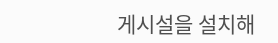게시설을 설치해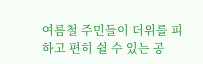여름철 주민들이 더위를 피하고 편히 쉴 수 있는 공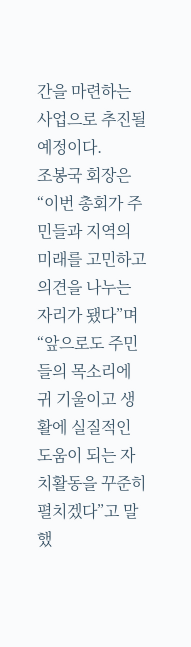간을 마련하는 사업으로 추진될 예정이다.
조봉국 회장은 “이번 총회가 주민들과 지역의 미래를 고민하고 의견을 나누는 자리가 됐다”며 “앞으로도 주민들의 목소리에 귀 기울이고 생활에 실질적인 도움이 되는 자치활동을 꾸준히 펼치겠다”고 말했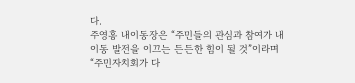다.
주영홍 내이동장은 “주민들의 관심과 참여가 내이동 발전을 이끄는 든든한 힘이 될 것”이라며 “주민자치회가 다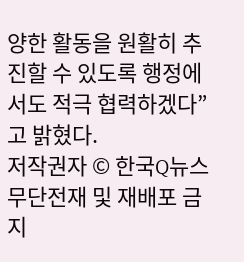양한 활동을 원활히 추진할 수 있도록 행정에서도 적극 협력하겠다”고 밝혔다.
저작권자 © 한국Q뉴스 무단전재 및 재배포 금지